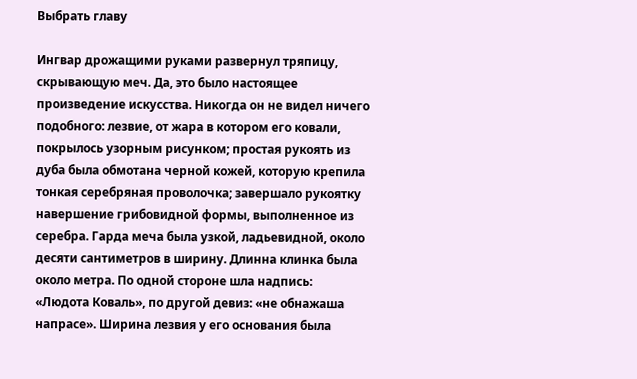Выбрать главу

Ингвар дрожащими руками развернул тряпицу, скрывающую меч. Да, это было настоящее произведение искусства. Никогда он не видел ничего подобного: лезвие, от жара в котором его ковали, покрылось узорным рисунком; простая рукоять из дуба была обмотана черной кожей, которую крепила тонкая серебряная проволочка; завершало рукоятку навершение грибовидной формы, выполненное из серебра. Гарда меча была узкой, ладьевидной, около десяти сантиметров в ширину. Длинна клинка была около метра. По одной стороне шла надпись: «Людота Коваль», по другой девиз: «не обнажаша напрасе». Ширина лезвия у его основания была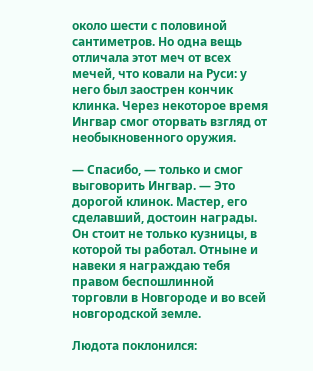около шести с половиной сантиметров. Но одна вещь отличала этот меч от всех мечей, что ковали на Руси: у него был заострен кончик клинка. Через некоторое время Ингвар смог оторвать взгляд от необыкновенного оружия.

— Спасибо, — только и смог выговорить Ингвар. — Это дорогой клинок. Мастер, его сделавший, достоин награды. Он стоит не только кузницы, в которой ты работал. Отныне и навеки я награждаю тебя правом беспошлинной торговли в Новгороде и во всей новгородской земле.

Людота поклонился: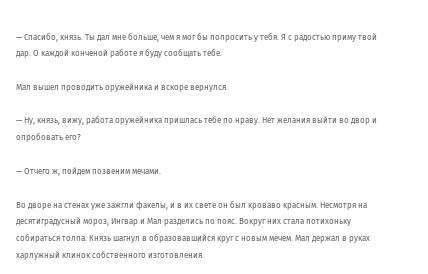— Спасибо, князь. Ты дал мне больше, чем я мог бы попросить у тебя. Я с радостью приму твой дар. О каждой конченой работе я буду сообщать тебе.

Мал вышел проводить оружейника и вскоре вернулся.

— Ну, князь, вижу, работа оружейника пришлась тебе по нраву. Нет желания выйти во двор и опробовать его?

— Отчего ж, пойдем позвеним мечами.

Во дворе на стенах уже зажгли факелы, и в их свете он был кроваво красным. Несмотря на десятиградусный мороз, Ингвар и Мал разделись по пояс. Вокруг них стала потихоньку собираться толпа. Князь шагнул в образовавшийся круг с новым мечем. Мал держал в руках харлужный клинок собственного изготовления.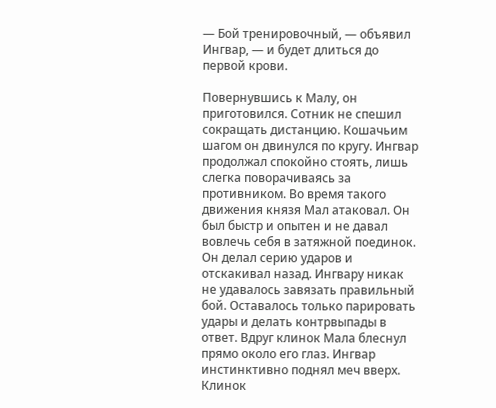— Бой тренировочный, — объявил Ингвар, — и будет длиться до первой крови.

Повернувшись к Малу, он приготовился. Сотник не спешил сокращать дистанцию. Кошачьим шагом он двинулся по кругу. Ингвар продолжал спокойно стоять, лишь слегка поворачиваясь за противником. Во время такого движения князя Мал атаковал. Он был быстр и опытен и не давал вовлечь себя в затяжной поединок. Он делал серию ударов и отскакивал назад. Ингвару никак не удавалось завязать правильный бой. Оставалось только парировать удары и делать контрвыпады в ответ. Вдруг клинок Мала блеснул прямо около его глаз. Ингвар инстинктивно поднял меч вверх. Клинок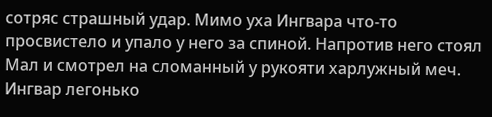сотряс страшный удар. Мимо уха Ингвара что-то просвистело и упало у него за спиной. Напротив него стоял Мал и смотрел на сломанный у рукояти харлужный меч. Ингвар легонько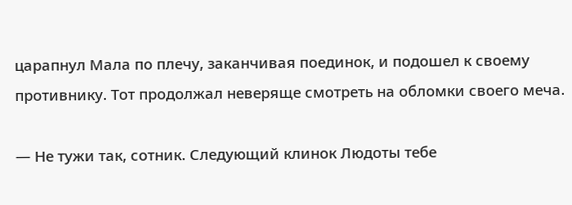царапнул Мала по плечу, заканчивая поединок, и подошел к своему противнику. Тот продолжал неверяще смотреть на обломки своего меча.

— Не тужи так, сотник. Следующий клинок Людоты тебе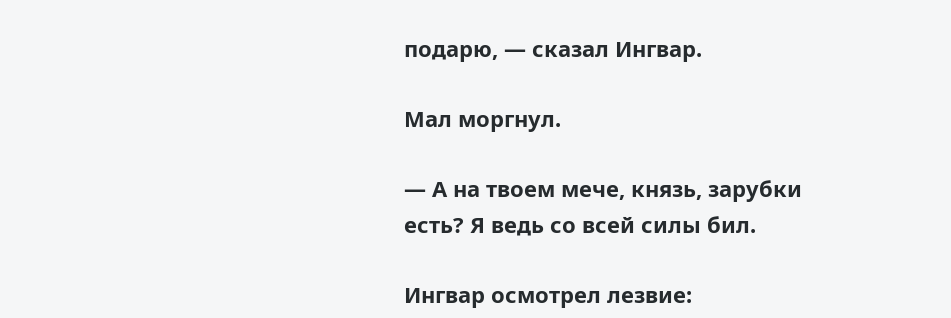подарю, — сказал Ингвар.

Мал моргнул.

— А на твоем мече, князь, зарубки есть? Я ведь со всей силы бил.

Ингвар осмотрел лезвие: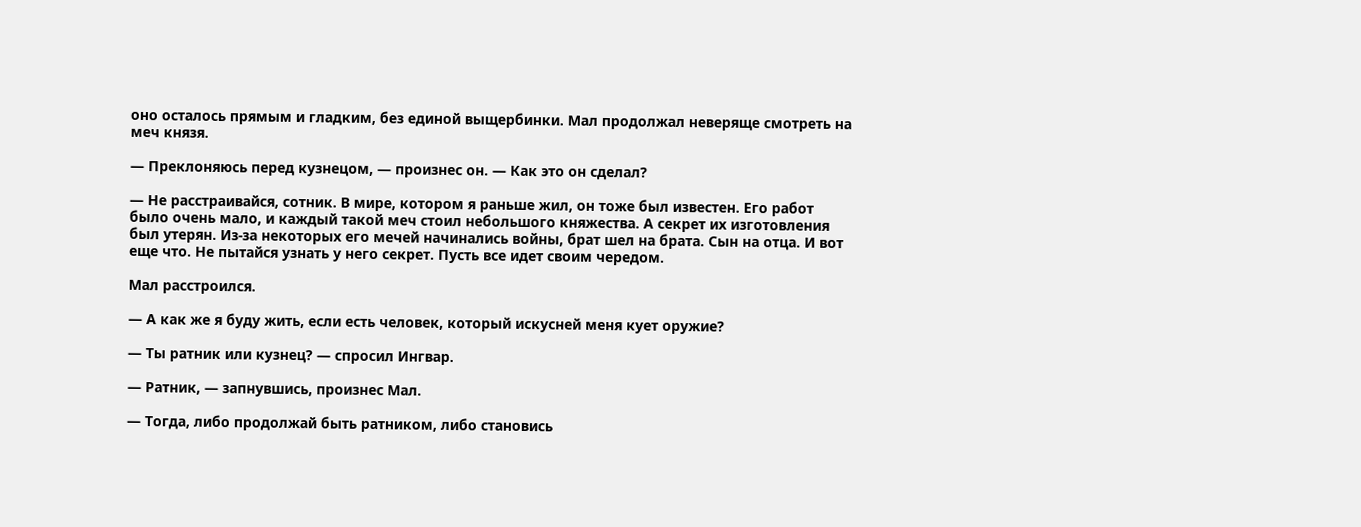оно осталось прямым и гладким, без единой выщербинки. Мал продолжал неверяще смотреть на меч князя.

— Преклоняюсь перед кузнецом, — произнес он. — Как это он сделал?

— Не расстраивайся, сотник. В мире, котором я раньше жил, он тоже был известен. Его работ было очень мало, и каждый такой меч стоил небольшого княжества. А секрет их изготовления был утерян. Из-за некоторых его мечей начинались войны, брат шел на брата. Сын на отца. И вот еще что. Не пытайся узнать у него секрет. Пусть все идет своим чередом.

Мал расстроился.

— А как же я буду жить, если есть человек, который искусней меня кует оружие?

— Ты ратник или кузнец? — спросил Ингвар.

— Ратник, — запнувшись, произнес Мал.

— Тогда, либо продолжай быть ратником, либо становись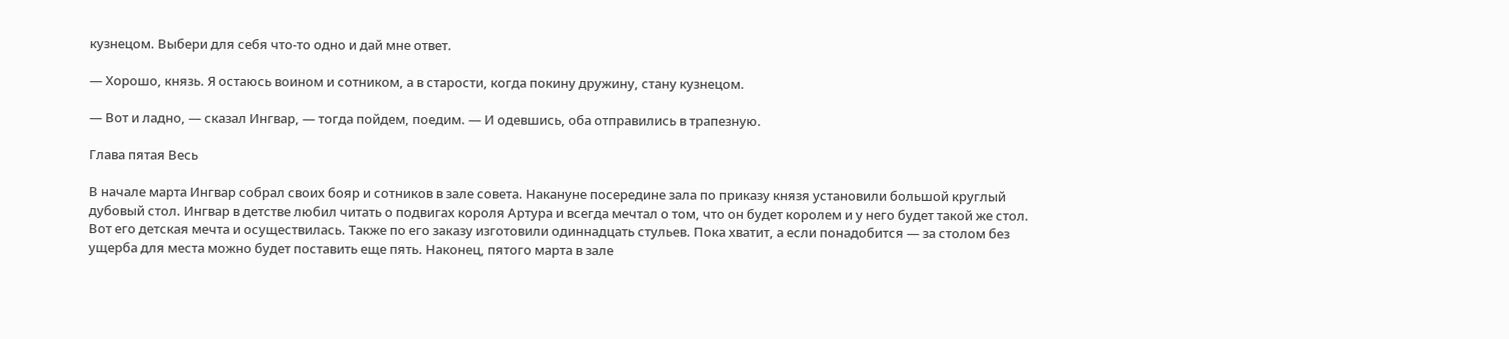кузнецом. Выбери для себя что-то одно и дай мне ответ.

— Хорошо, князь. Я остаюсь воином и сотником, а в старости, когда покину дружину, стану кузнецом.

— Вот и ладно, — сказал Ингвар, — тогда пойдем, поедим. — И одевшись, оба отправились в трапезную.

Глава пятая Весь

В начале марта Ингвар собрал своих бояр и сотников в зале совета. Накануне посередине зала по приказу князя установили большой круглый дубовый стол. Ингвар в детстве любил читать о подвигах короля Артура и всегда мечтал о том, что он будет королем и у него будет такой же стол. Вот его детская мечта и осуществилась. Также по его заказу изготовили одиннадцать стульев. Пока хватит, а если понадобится — за столом без ущерба для места можно будет поставить еще пять. Наконец, пятого марта в зале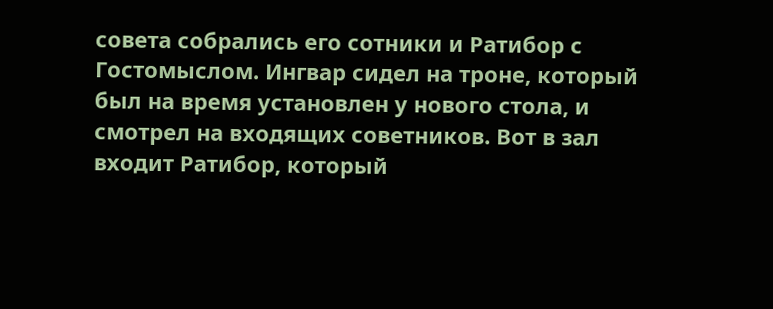совета собрались его сотники и Ратибор с Гостомыслом. Ингвар сидел на троне, который был на время установлен у нового стола, и смотрел на входящих советников. Вот в зал входит Ратибор, который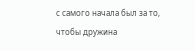с самого начала был за то, чтобы дружина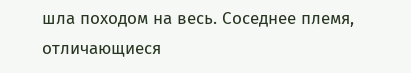шла походом на весь. Соседнее племя, отличающиеся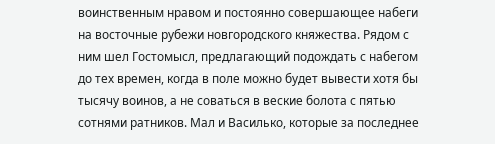воинственным нравом и постоянно совершающее набеги на восточные рубежи новгородского княжества. Рядом с ним шел Гостомысл, предлагающий подождать с набегом до тех времен, когда в поле можно будет вывести хотя бы тысячу воинов, а не соваться в веские болота с пятью сотнями ратников. Мал и Василько, которые за последнее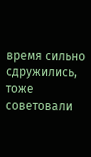время сильно сдружились, тоже советовали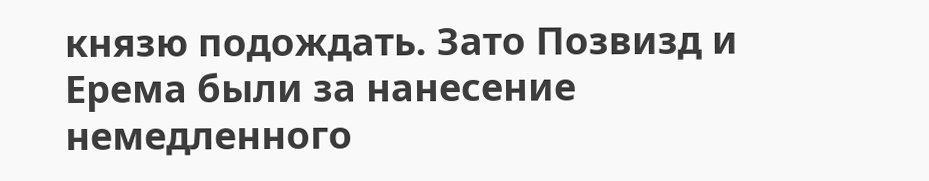князю подождать. Зато Позвизд и Ерема были за нанесение немедленного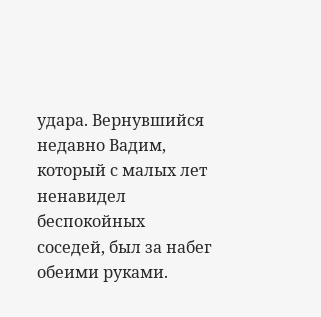удара. Вернувшийся недавно Вадим, который с малых лет ненавидел беспокойных соседей, был за набег обеими руками.